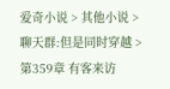爱奇小说 > 其他小说 > 聊天群:但是同时穿越 > 第359章 有客来访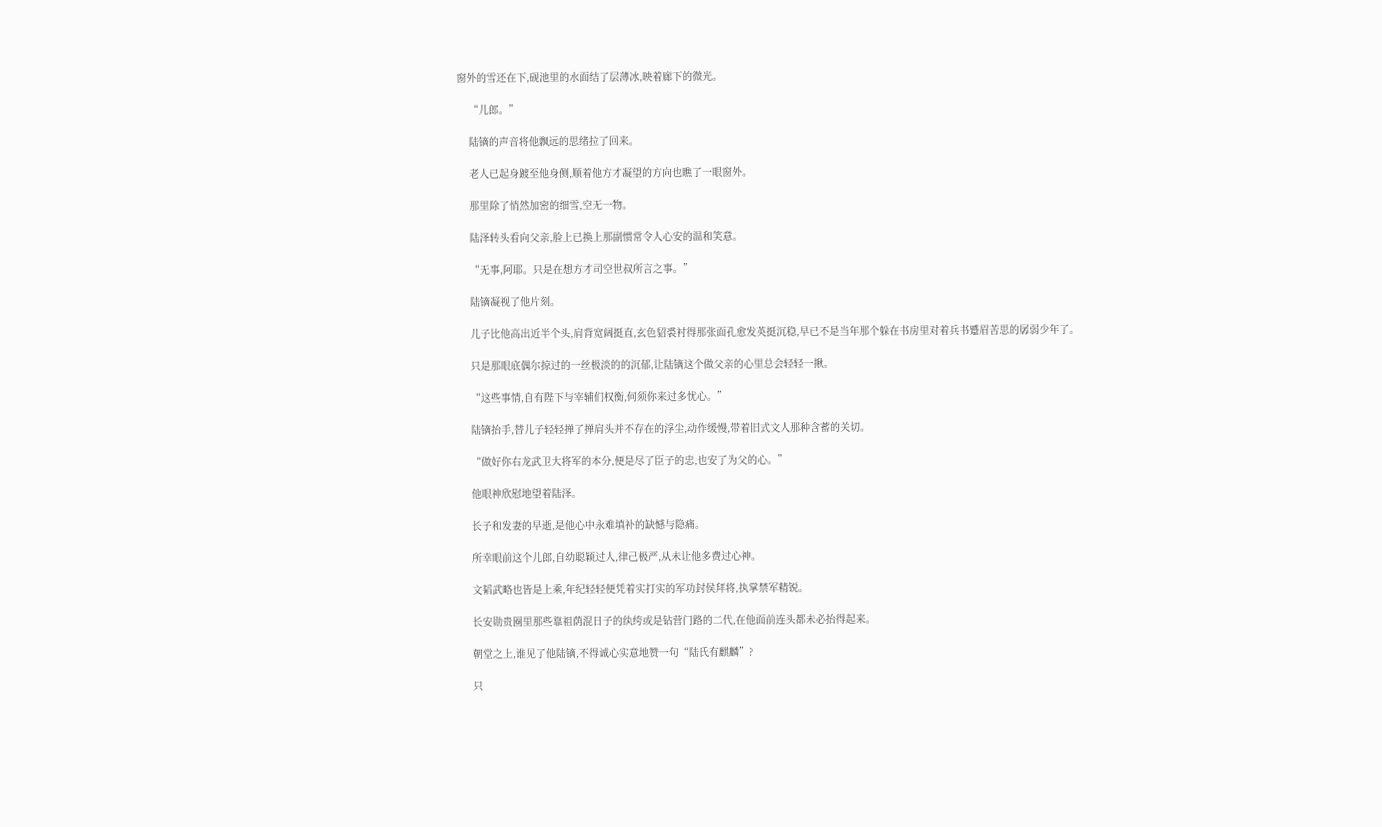窗外的雪还在下,砚池里的水面结了层薄冰,映着廊下的微光。

    “儿郎。”

    陆镝的声音将他飘远的思绪拉了回来。

    老人已起身踱至他身侧,顺着他方才凝望的方向也瞧了一眼窗外。

    那里除了悄然加密的细雪,空无一物。

    陆泽转头看向父亲,脸上已换上那副惯常令人心安的温和笑意。

    “无事,阿耶。只是在想方才司空世叔所言之事。”

    陆镝凝视了他片刻。

    儿子比他高出近半个头,肩背宽阔挺直,玄色貂裘衬得那张面孔愈发英挺沉稳,早已不是当年那个躲在书房里对着兵书蹙眉苦思的孱弱少年了。

    只是那眼底偶尔掠过的一丝极淡的的沉郁,让陆镝这个做父亲的心里总会轻轻一揪。

    “这些事情,自有陛下与宰辅们权衡,何须你来过多忧心。”

    陆镝抬手,替儿子轻轻掸了掸肩头并不存在的浮尘,动作缓慢,带着旧式文人那种含蓄的关切。

    “做好你右龙武卫大将军的本分,便是尽了臣子的忠,也安了为父的心。”

    他眼神欣慰地望着陆泽。

    长子和发妻的早逝,是他心中永难填补的缺憾与隐痛。

    所幸眼前这个儿郎,自幼聪颖过人,律己极严,从未让他多费过心神。

    文韬武略也皆是上乘,年纪轻轻便凭着实打实的军功封侯拜将,执掌禁军精锐。

    长安勋贵圈里那些靠祖荫混日子的纨绔或是钻营门路的二代,在他面前连头都未必抬得起来。

    朝堂之上,谁见了他陆镝,不得诚心实意地赞一句“陆氏有麒麟”?

    只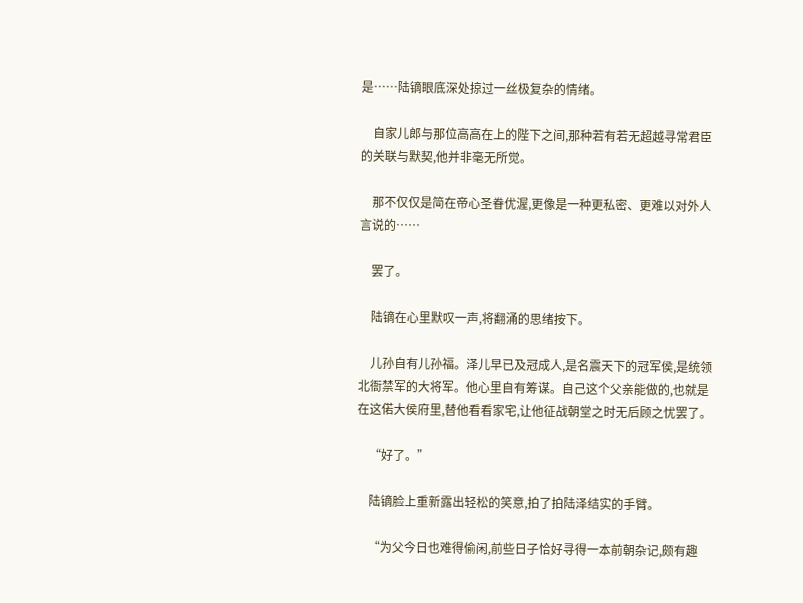是……陆镝眼底深处掠过一丝极复杂的情绪。

    自家儿郎与那位高高在上的陛下之间,那种若有若无超越寻常君臣的关联与默契,他并非毫无所觉。

    那不仅仅是简在帝心圣眷优渥,更像是一种更私密、更难以对外人言说的……

    罢了。

    陆镝在心里默叹一声,将翻涌的思绪按下。

    儿孙自有儿孙福。泽儿早已及冠成人,是名震天下的冠军侯,是统领北衙禁军的大将军。他心里自有筹谋。自己这个父亲能做的,也就是在这偌大侯府里,替他看看家宅,让他征战朝堂之时无后顾之忧罢了。

    “好了。”

    陆镝脸上重新露出轻松的笑意,拍了拍陆泽结实的手臂。

    “为父今日也难得偷闲,前些日子恰好寻得一本前朝杂记,颇有趣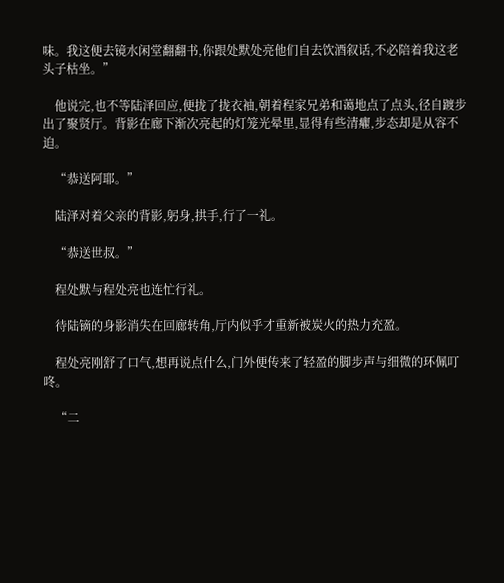味。我这便去镜水闲堂翻翻书,你跟处默处亮他们自去饮酒叙话,不必陪着我这老头子枯坐。”

    他说完,也不等陆泽回应,便拢了拢衣袖,朝着程家兄弟和蔼地点了点头,径自踱步出了聚贤厅。背影在廊下渐次亮起的灯笼光晕里,显得有些清癯,步态却是从容不迫。

    “恭送阿耶。”

    陆泽对着父亲的背影,躬身,拱手,行了一礼。

    “恭送世叔。”

    程处默与程处亮也连忙行礼。

    待陆镝的身影消失在回廊转角,厅内似乎才重新被炭火的热力充盈。

    程处亮刚舒了口气,想再说点什么,门外便传来了轻盈的脚步声与细微的环佩叮咚。

    “二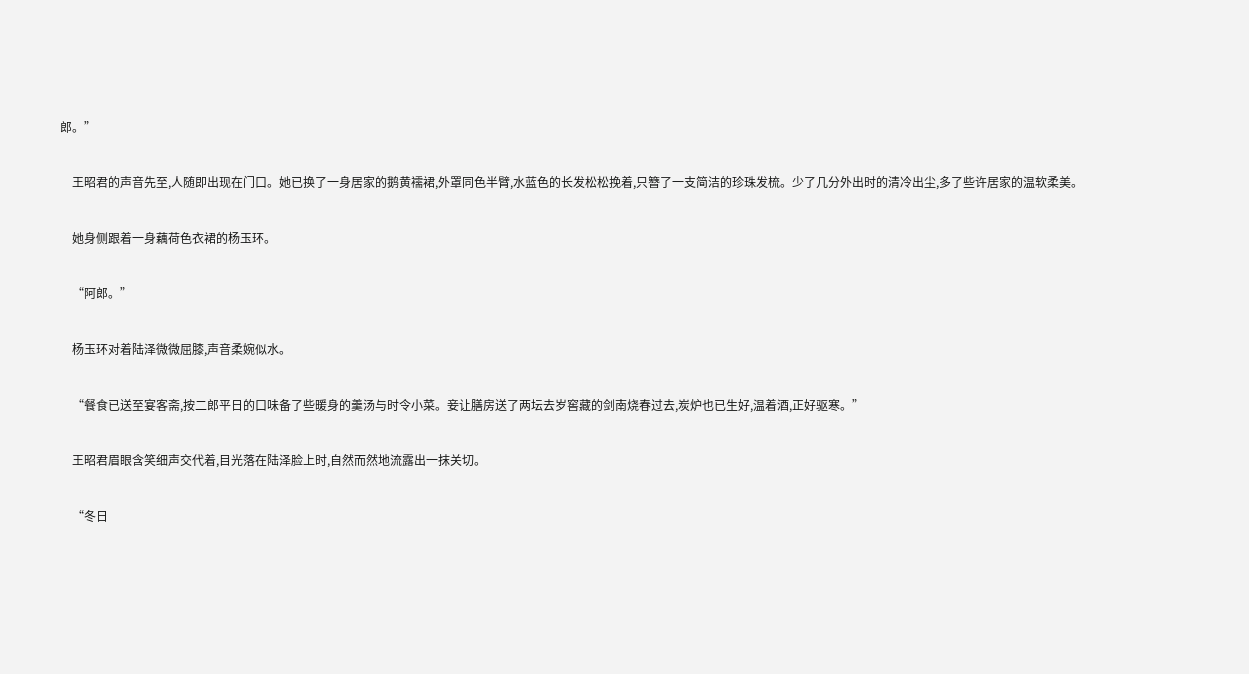郎。”

    王昭君的声音先至,人随即出现在门口。她已换了一身居家的鹅黄襦裙,外罩同色半臂,水蓝色的长发松松挽着,只簪了一支简洁的珍珠发梳。少了几分外出时的清冷出尘,多了些许居家的温软柔美。

    她身侧跟着一身藕荷色衣裙的杨玉环。

    “阿郎。”

    杨玉环对着陆泽微微屈膝,声音柔婉似水。

    “餐食已送至宴客斋,按二郎平日的口味备了些暖身的羹汤与时令小菜。妾让膳房送了两坛去岁窖藏的剑南烧春过去,炭炉也已生好,温着酒,正好驱寒。”

    王昭君眉眼含笑细声交代着,目光落在陆泽脸上时,自然而然地流露出一抹关切。

    “冬日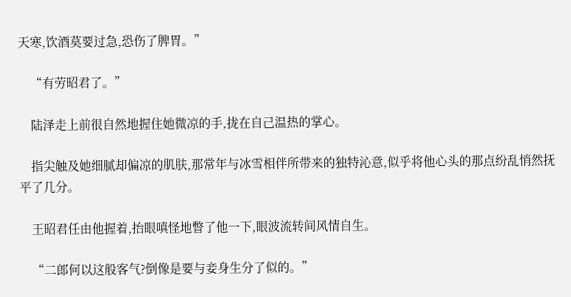天寒,饮酒莫要过急,恐伤了脾胃。”

    “有劳昭君了。”

    陆泽走上前很自然地握住她微凉的手,拢在自己温热的掌心。

    指尖触及她细腻却偏凉的肌肤,那常年与冰雪相伴所带来的独特沁意,似乎将他心头的那点纷乱悄然抚平了几分。

    王昭君任由他握着,抬眼嗔怪地瞥了他一下,眼波流转间风情自生。

    “二郎何以这般客气?倒像是要与妾身生分了似的。”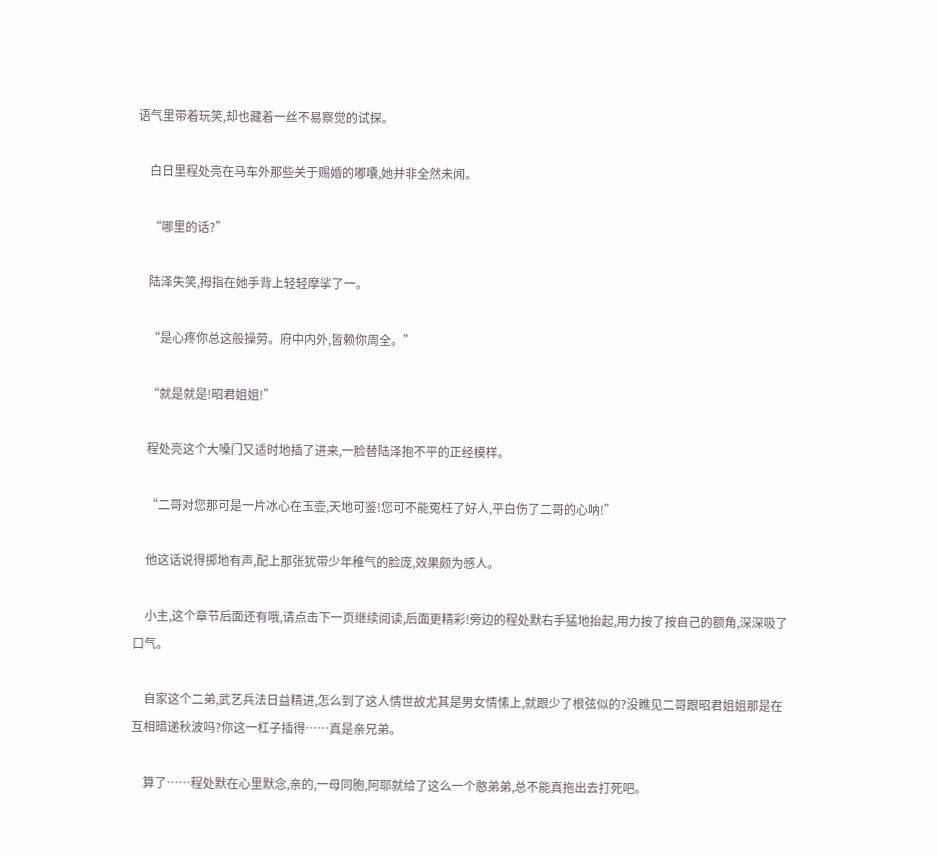语气里带着玩笑,却也藏着一丝不易察觉的试探。

    白日里程处亮在马车外那些关于赐婚的嘟囔,她并非全然未闻。

    “哪里的话?”

    陆泽失笑,拇指在她手背上轻轻摩挲了一。

    “是心疼你总这般操劳。府中内外,皆赖你周全。”

    “就是就是!昭君姐姐!”

    程处亮这个大嗓门又适时地插了进来,一脸替陆泽抱不平的正经模样。

    “二哥对您那可是一片冰心在玉壶,天地可鉴!您可不能冤枉了好人,平白伤了二哥的心呐!”

    他这话说得掷地有声,配上那张犹带少年稚气的脸庞,效果颇为感人。

    小主,这个章节后面还有哦,请点击下一页继续阅读,后面更精彩!旁边的程处默右手猛地抬起,用力按了按自己的额角,深深吸了口气。

    自家这个二弟,武艺兵法日益精进,怎么到了这人情世故尤其是男女情愫上,就跟少了根弦似的?没瞧见二哥跟昭君姐姐那是在互相暗递秋波吗?你这一杠子插得……真是亲兄弟。

    算了……程处默在心里默念,亲的,一母同胞,阿耶就给了这么一个憨弟弟,总不能真拖出去打死吧。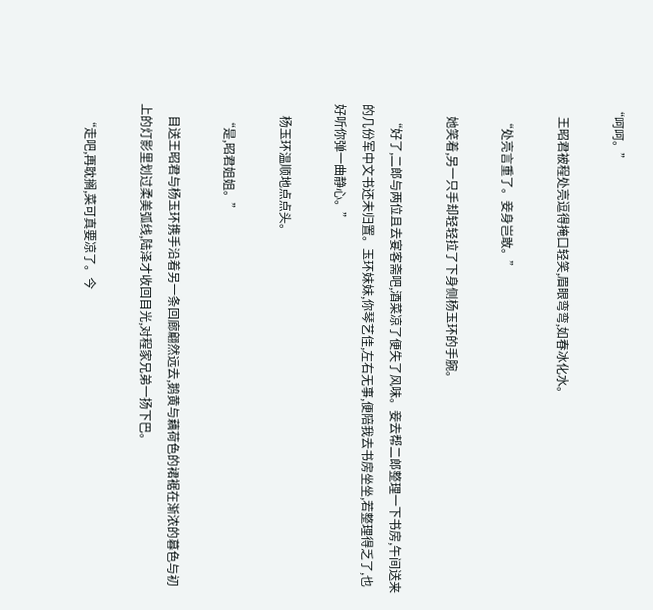“呵呵。”

    王昭君被程处亮逗得掩口轻笑,眉眼弯弯,如春冰化水。

    “处亮言重了。妾身岂敢。”

    她笑着,另一只手却轻轻拉了下身侧杨玉环的手腕。

    “好了,二郎与两位且去宴客斋吧,酒菜凉了便失了风味。妾去帮二郎整理一下书房,午间送来的几份军中文书还未归置。玉环妹妹,你琴艺佳,左右无事,便陪我去书房坐坐,若整理得乏了,也好听你弹一曲静心。”

    杨玉环温顺地点点头。

    “是,昭君姐姐。”

    目送王昭君与杨玉环携手沿着另一条回廊翩然远去,鹅黄与藕荷色的裙裾在渐浓的暮色与初上的灯影里划过柔美弧线,陆泽才收回目光,对程家兄弟一扬下巴。

    “走吧,再耽搁,菜可真要凉了。今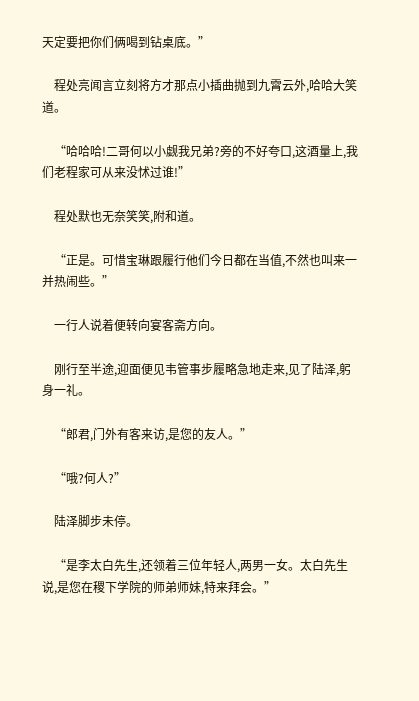天定要把你们俩喝到钻桌底。”

    程处亮闻言立刻将方才那点小插曲抛到九霄云外,哈哈大笑道。

    “哈哈哈!二哥何以小觑我兄弟?旁的不好夸口,这酒量上,我们老程家可从来没怵过谁!”

    程处默也无奈笑笑,附和道。

    “正是。可惜宝琳跟履行他们今日都在当值,不然也叫来一并热闹些。”

    一行人说着便转向宴客斋方向。

    刚行至半途,迎面便见韦管事步履略急地走来,见了陆泽,躬身一礼。

    “郎君,门外有客来访,是您的友人。”

    “哦?何人?”

    陆泽脚步未停。

    “是李太白先生,还领着三位年轻人,两男一女。太白先生说,是您在稷下学院的师弟师妹,特来拜会。”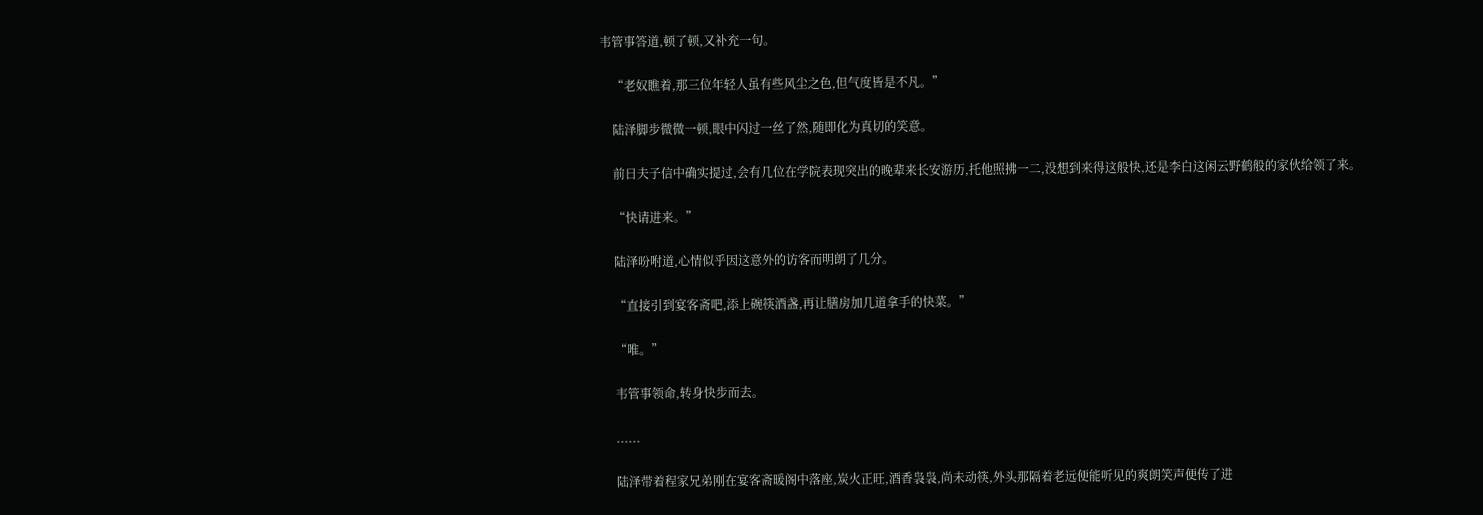韦管事答道,顿了顿,又补充一句。

    “老奴瞧着,那三位年轻人虽有些风尘之色,但气度皆是不凡。”

    陆泽脚步微微一顿,眼中闪过一丝了然,随即化为真切的笑意。

    前日夫子信中确实提过,会有几位在学院表现突出的晚辈来长安游历,托他照拂一二,没想到来得这般快,还是李白这闲云野鹤般的家伙给领了来。

    “快请进来。”

    陆泽吩咐道,心情似乎因这意外的访客而明朗了几分。

    “直接引到宴客斋吧,添上碗筷酒盏,再让膳房加几道拿手的快菜。”

    “唯。”

    韦管事领命,转身快步而去。

    ......

    陆泽带着程家兄弟刚在宴客斋暖阁中落座,炭火正旺,酒香袅袅,尚未动筷,外头那隔着老远便能听见的爽朗笑声便传了进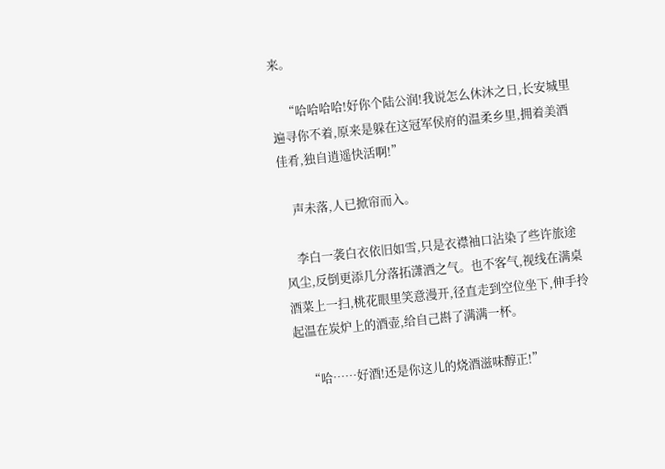来。

    “哈哈哈哈!好你个陆公润!我说怎么休沐之日,长安城里遍寻你不着,原来是躲在这冠军侯府的温柔乡里,拥着美酒佳肴,独自逍遥快活啊!”

    声未落,人已掀帘而入。

    李白一袭白衣依旧如雪,只是衣襟袖口沾染了些许旅途风尘,反倒更添几分落拓潇洒之气。也不客气,视线在满桌酒菜上一扫,桃花眼里笑意漫开,径直走到空位坐下,伸手拎起温在炭炉上的酒壶,给自己斟了满满一杯。

    “哈……好酒!还是你这儿的烧酒滋味醇正!”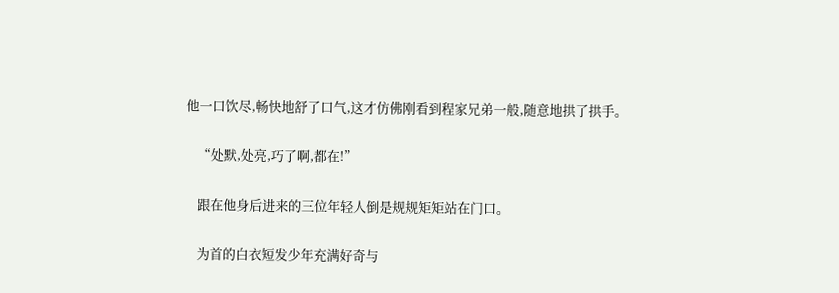他一口饮尽,畅快地舒了口气,这才仿佛刚看到程家兄弟一般,随意地拱了拱手。

    “处默,处亮,巧了啊,都在!”

    跟在他身后进来的三位年轻人倒是规规矩矩站在门口。

    为首的白衣短发少年充满好奇与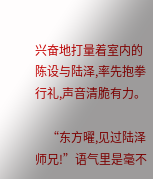兴奋地打量着室内的陈设与陆泽,率先抱拳行礼,声音清脆有力。

    “东方曜,见过陆泽师兄!”语气里是毫不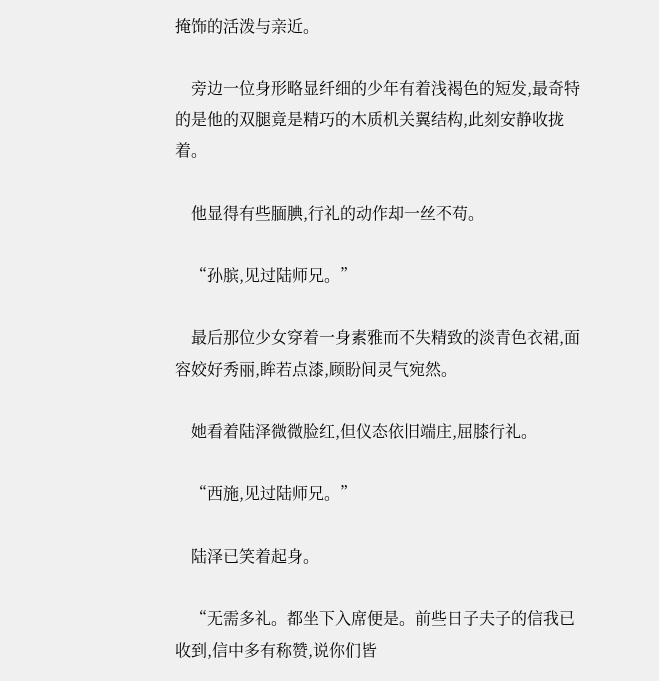掩饰的活泼与亲近。

    旁边一位身形略显纤细的少年有着浅褐色的短发,最奇特的是他的双腿竟是精巧的木质机关翼结构,此刻安静收拢着。

    他显得有些腼腆,行礼的动作却一丝不苟。

    “孙膑,见过陆师兄。”

    最后那位少女穿着一身素雅而不失精致的淡青色衣裙,面容姣好秀丽,眸若点漆,顾盼间灵气宛然。

    她看着陆泽微微脸红,但仪态依旧端庄,屈膝行礼。

    “西施,见过陆师兄。”

    陆泽已笑着起身。

    “无需多礼。都坐下入席便是。前些日子夫子的信我已收到,信中多有称赞,说你们皆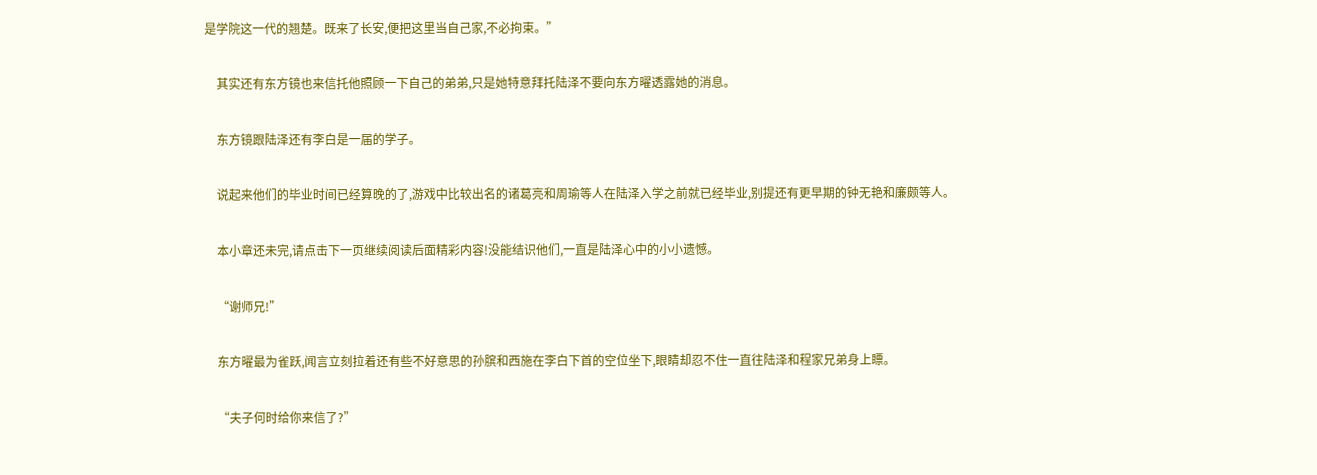是学院这一代的翘楚。既来了长安,便把这里当自己家,不必拘束。”

    其实还有东方镜也来信托他照顾一下自己的弟弟,只是她特意拜托陆泽不要向东方曜透露她的消息。

    东方镜跟陆泽还有李白是一届的学子。

    说起来他们的毕业时间已经算晚的了,游戏中比较出名的诸葛亮和周瑜等人在陆泽入学之前就已经毕业,别提还有更早期的钟无艳和廉颇等人。

    本小章还未完,请点击下一页继续阅读后面精彩内容!没能结识他们,一直是陆泽心中的小小遗憾。

    “谢师兄!”

    东方曜最为雀跃,闻言立刻拉着还有些不好意思的孙膑和西施在李白下首的空位坐下,眼睛却忍不住一直往陆泽和程家兄弟身上瞟。

    “夫子何时给你来信了?”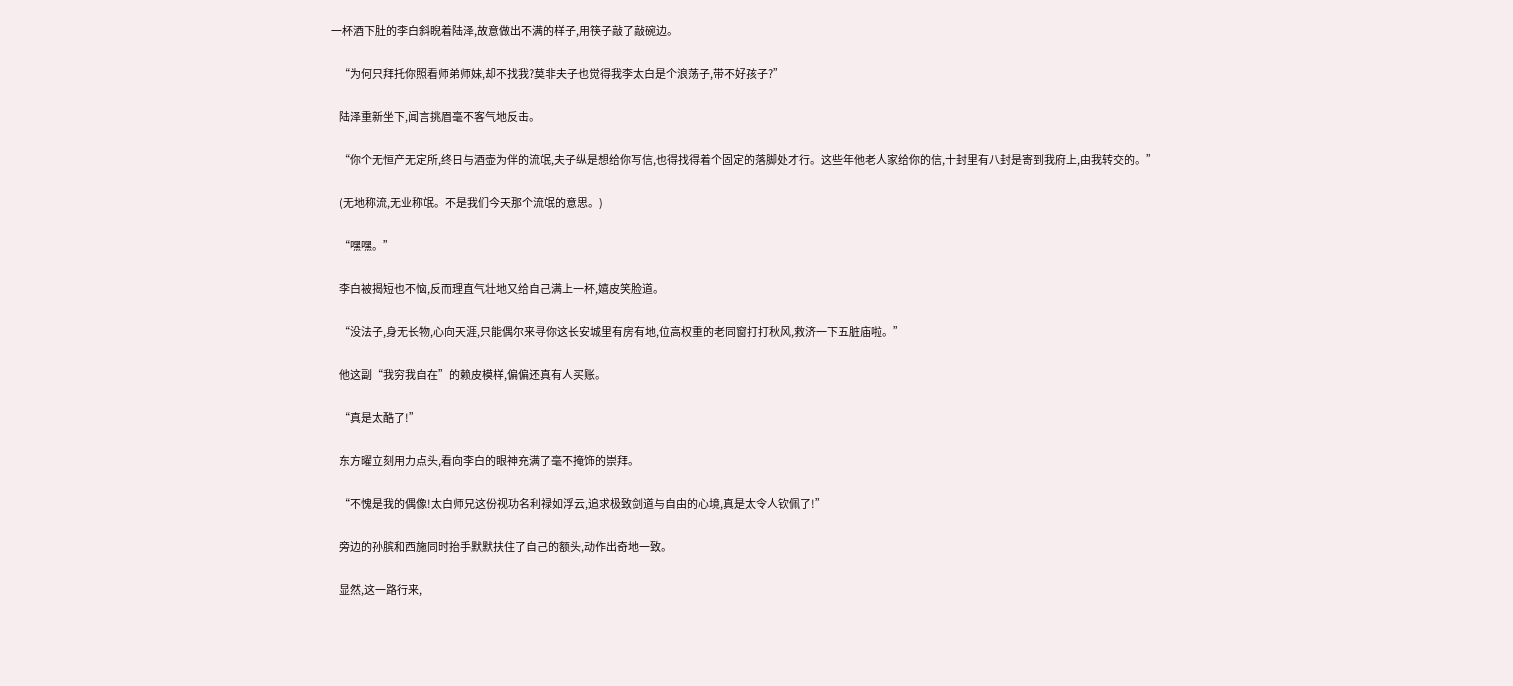一杯酒下肚的李白斜睨着陆泽,故意做出不满的样子,用筷子敲了敲碗边。

    “为何只拜托你照看师弟师妹,却不找我?莫非夫子也觉得我李太白是个浪荡子,带不好孩子?”

    陆泽重新坐下,闻言挑眉毫不客气地反击。

    “你个无恒产无定所,终日与酒壶为伴的流氓,夫子纵是想给你写信,也得找得着个固定的落脚处才行。这些年他老人家给你的信,十封里有八封是寄到我府上,由我转交的。”

    (无地称流,无业称氓。不是我们今天那个流氓的意思。)

    “嘿嘿。”

    李白被揭短也不恼,反而理直气壮地又给自己满上一杯,嬉皮笑脸道。

    “没法子,身无长物,心向天涯,只能偶尔来寻你这长安城里有房有地,位高权重的老同窗打打秋风,救济一下五脏庙啦。”

    他这副“我穷我自在”的赖皮模样,偏偏还真有人买账。

    “真是太酷了!”

    东方曜立刻用力点头,看向李白的眼神充满了毫不掩饰的崇拜。

    “不愧是我的偶像!太白师兄这份视功名利禄如浮云,追求极致剑道与自由的心境,真是太令人钦佩了!”

    旁边的孙膑和西施同时抬手默默扶住了自己的额头,动作出奇地一致。

    显然,这一路行来,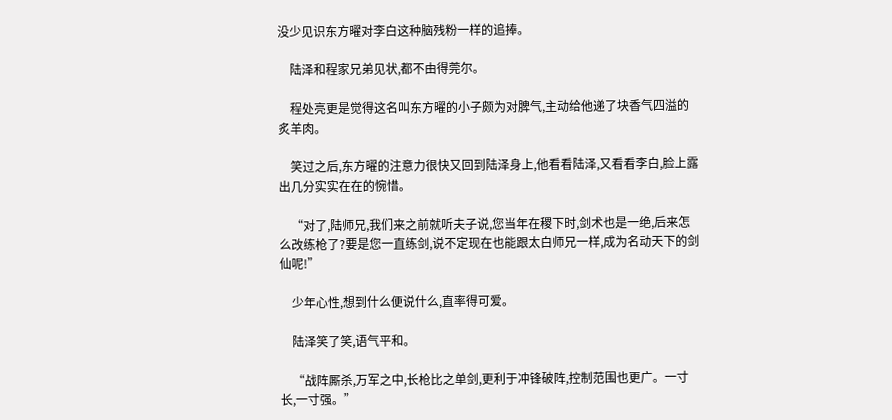没少见识东方曜对李白这种脑残粉一样的追捧。

    陆泽和程家兄弟见状,都不由得莞尔。

    程处亮更是觉得这名叫东方曜的小子颇为对脾气,主动给他递了块香气四溢的炙羊肉。

    笑过之后,东方曜的注意力很快又回到陆泽身上,他看看陆泽,又看看李白,脸上露出几分实实在在的惋惜。

    “对了,陆师兄,我们来之前就听夫子说,您当年在稷下时,剑术也是一绝,后来怎么改练枪了?要是您一直练剑,说不定现在也能跟太白师兄一样,成为名动天下的剑仙呢!”

    少年心性,想到什么便说什么,直率得可爱。

    陆泽笑了笑,语气平和。

    “战阵厮杀,万军之中,长枪比之单剑,更利于冲锋破阵,控制范围也更广。一寸长,一寸强。”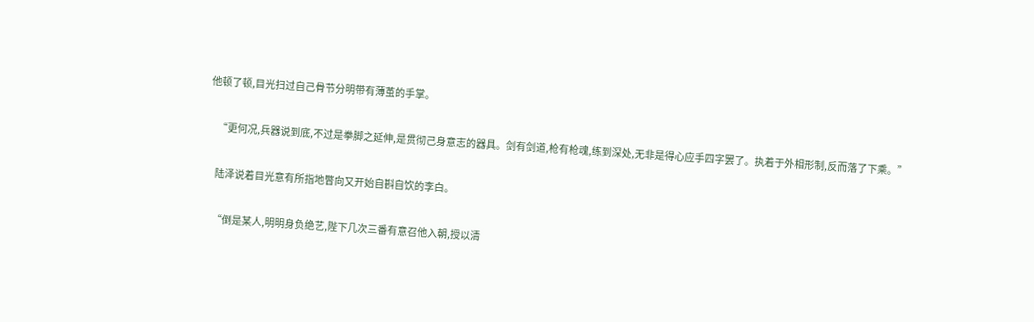他顿了顿,目光扫过自己骨节分明带有薄茧的手掌。

    “更何况,兵器说到底,不过是拳脚之延伸,是贯彻己身意志的器具。剑有剑道,枪有枪魂,练到深处,无非是得心应手四字罢了。执着于外相形制,反而落了下乘。”

    陆泽说着目光意有所指地瞥向又开始自斟自饮的李白。

    “倒是某人,明明身负绝艺,陛下几次三番有意召他入朝,授以清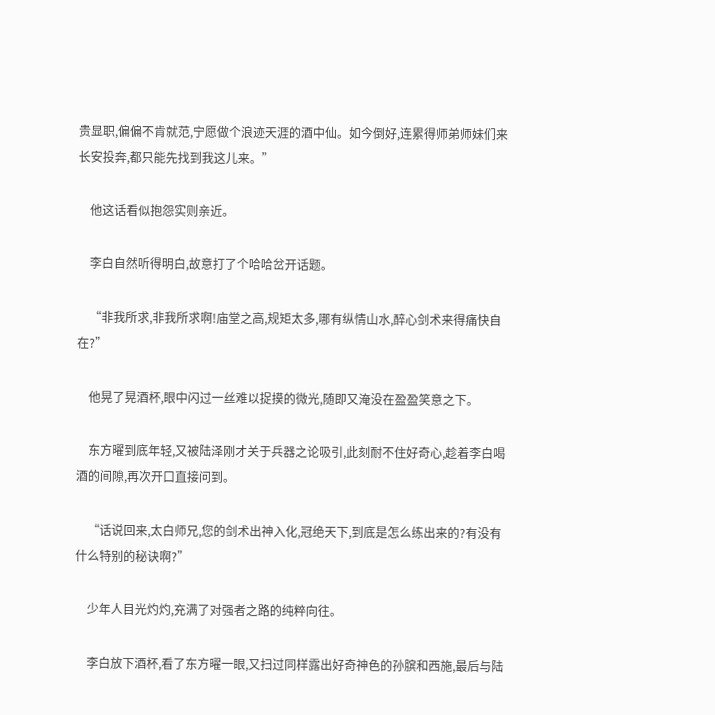贵显职,偏偏不肯就范,宁愿做个浪迹天涯的酒中仙。如今倒好,连累得师弟师妹们来长安投奔,都只能先找到我这儿来。”

    他这话看似抱怨实则亲近。

    李白自然听得明白,故意打了个哈哈岔开话题。

    “非我所求,非我所求啊!庙堂之高,规矩太多,哪有纵情山水,醉心剑术来得痛快自在?”

    他晃了晃酒杯,眼中闪过一丝难以捉摸的微光,随即又淹没在盈盈笑意之下。

    东方曜到底年轻,又被陆泽刚才关于兵器之论吸引,此刻耐不住好奇心,趁着李白喝酒的间隙,再次开口直接问到。

    “话说回来,太白师兄,您的剑术出神入化,冠绝天下,到底是怎么练出来的?有没有什么特别的秘诀啊?”

    少年人目光灼灼,充满了对强者之路的纯粹向往。

    李白放下酒杯,看了东方曜一眼,又扫过同样露出好奇神色的孙膑和西施,最后与陆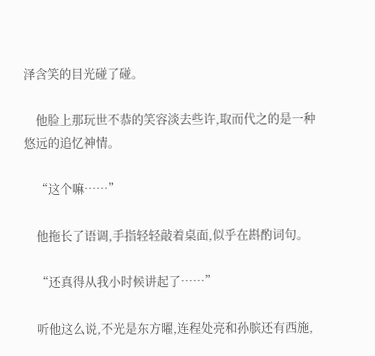泽含笑的目光碰了碰。

    他脸上那玩世不恭的笑容淡去些许,取而代之的是一种悠远的追忆神情。

    “这个嘛……”

    他拖长了语调,手指轻轻敲着桌面,似乎在斟酌词句。

    “还真得从我小时候讲起了……”

    听他这么说,不光是东方曜,连程处亮和孙膑还有西施,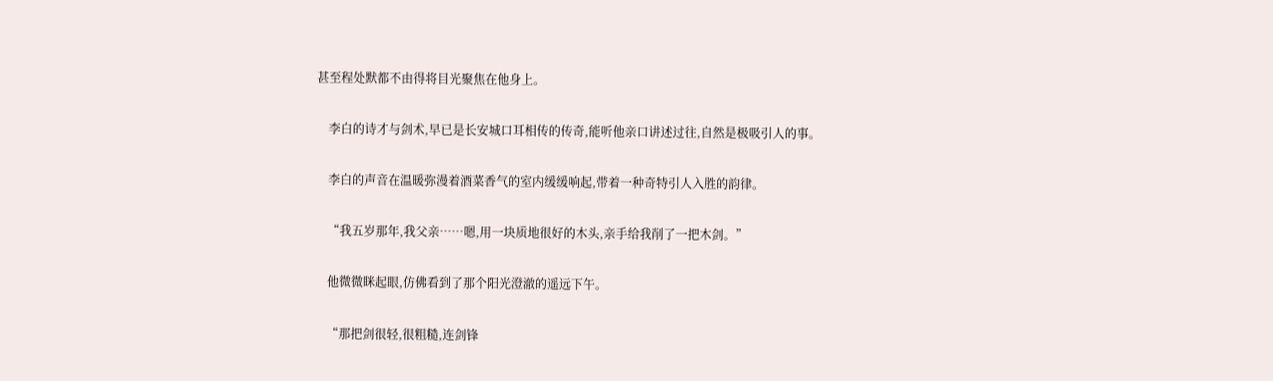甚至程处默都不由得将目光聚焦在他身上。

    李白的诗才与剑术,早已是长安城口耳相传的传奇,能听他亲口讲述过往,自然是极吸引人的事。

    李白的声音在温暖弥漫着酒菜香气的室内缓缓响起,带着一种奇特引人入胜的韵律。

    “我五岁那年,我父亲……嗯,用一块质地很好的木头,亲手给我削了一把木剑。”

    他微微眯起眼,仿佛看到了那个阳光澄澈的遥远下午。

    “那把剑很轻,很粗糙,连剑锋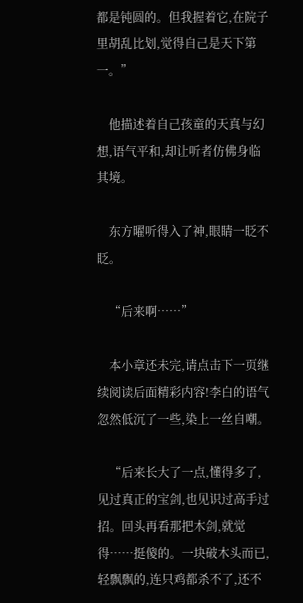都是钝圆的。但我握着它,在院子里胡乱比划,觉得自己是天下第一。”

    他描述着自己孩童的天真与幻想,语气平和,却让听者仿佛身临其境。

    东方曜听得入了神,眼睛一眨不眨。

    “后来啊……”

    本小章还未完,请点击下一页继续阅读后面精彩内容!李白的语气忽然低沉了一些,染上一丝自嘲。

    “后来长大了一点,懂得多了,见过真正的宝剑,也见识过高手过招。回头再看那把木剑,就觉得……挺傻的。一块破木头而已,轻飘飘的,连只鸡都杀不了,还不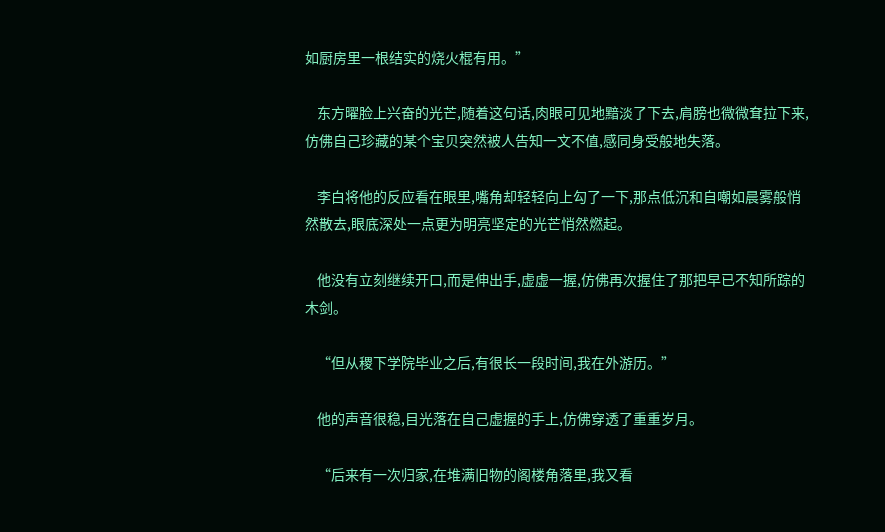如厨房里一根结实的烧火棍有用。”

    东方曜脸上兴奋的光芒,随着这句话,肉眼可见地黯淡了下去,肩膀也微微耷拉下来,仿佛自己珍藏的某个宝贝突然被人告知一文不值,感同身受般地失落。

    李白将他的反应看在眼里,嘴角却轻轻向上勾了一下,那点低沉和自嘲如晨雾般悄然散去,眼底深处一点更为明亮坚定的光芒悄然燃起。

    他没有立刻继续开口,而是伸出手,虚虚一握,仿佛再次握住了那把早已不知所踪的木剑。

    “但从稷下学院毕业之后,有很长一段时间,我在外游历。”

    他的声音很稳,目光落在自己虚握的手上,仿佛穿透了重重岁月。

    “后来有一次归家,在堆满旧物的阁楼角落里,我又看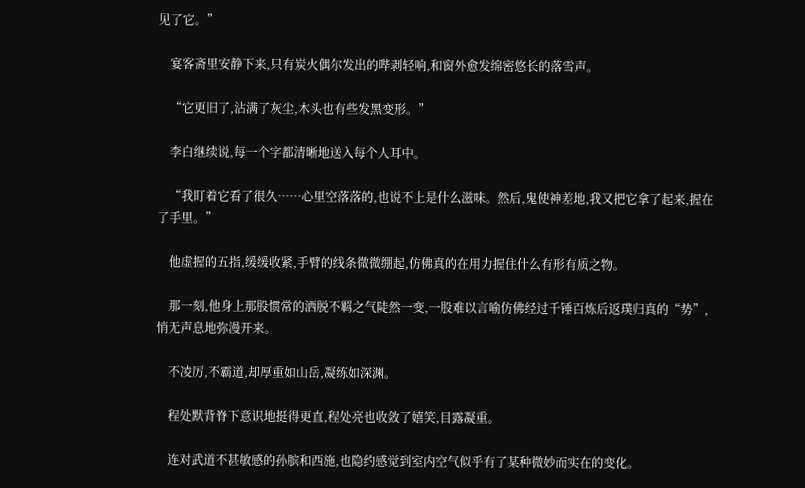见了它。”

    宴客斋里安静下来,只有炭火偶尔发出的哔剥轻响,和窗外愈发绵密悠长的落雪声。

    “它更旧了,沾满了灰尘,木头也有些发黑变形。”

    李白继续说,每一个字都清晰地送入每个人耳中。

    “我盯着它看了很久……心里空落落的,也说不上是什么滋味。然后,鬼使神差地,我又把它拿了起来,握在了手里。”

    他虚握的五指,缓缓收紧,手臂的线条微微绷起,仿佛真的在用力握住什么有形有质之物。

    那一刻,他身上那股惯常的洒脱不羁之气陡然一变,一股难以言喻仿佛经过千锤百炼后返璞归真的“势”,悄无声息地弥漫开来。

    不凌厉,不霸道,却厚重如山岳,凝练如深渊。

    程处默背脊下意识地挺得更直,程处亮也收敛了嬉笑,目露凝重。

    连对武道不甚敏感的孙膑和西施,也隐约感觉到室内空气似乎有了某种微妙而实在的变化。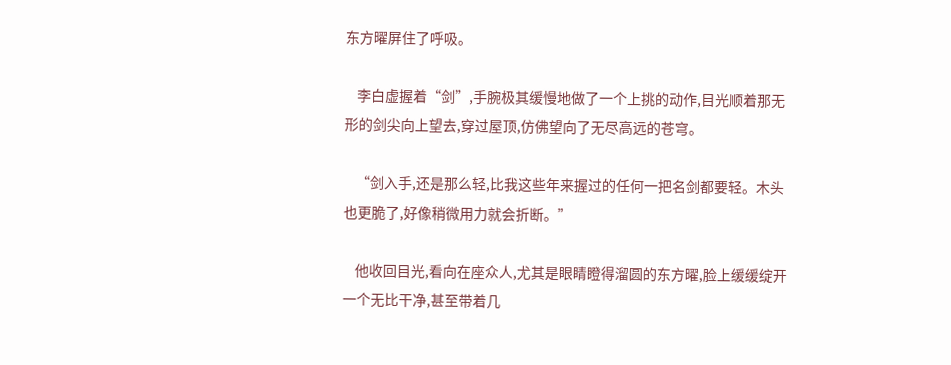东方曜屏住了呼吸。

    李白虚握着“剑”,手腕极其缓慢地做了一个上挑的动作,目光顺着那无形的剑尖向上望去,穿过屋顶,仿佛望向了无尽高远的苍穹。

    “剑入手,还是那么轻,比我这些年来握过的任何一把名剑都要轻。木头也更脆了,好像稍微用力就会折断。”

    他收回目光,看向在座众人,尤其是眼睛瞪得溜圆的东方曜,脸上缓缓绽开一个无比干净,甚至带着几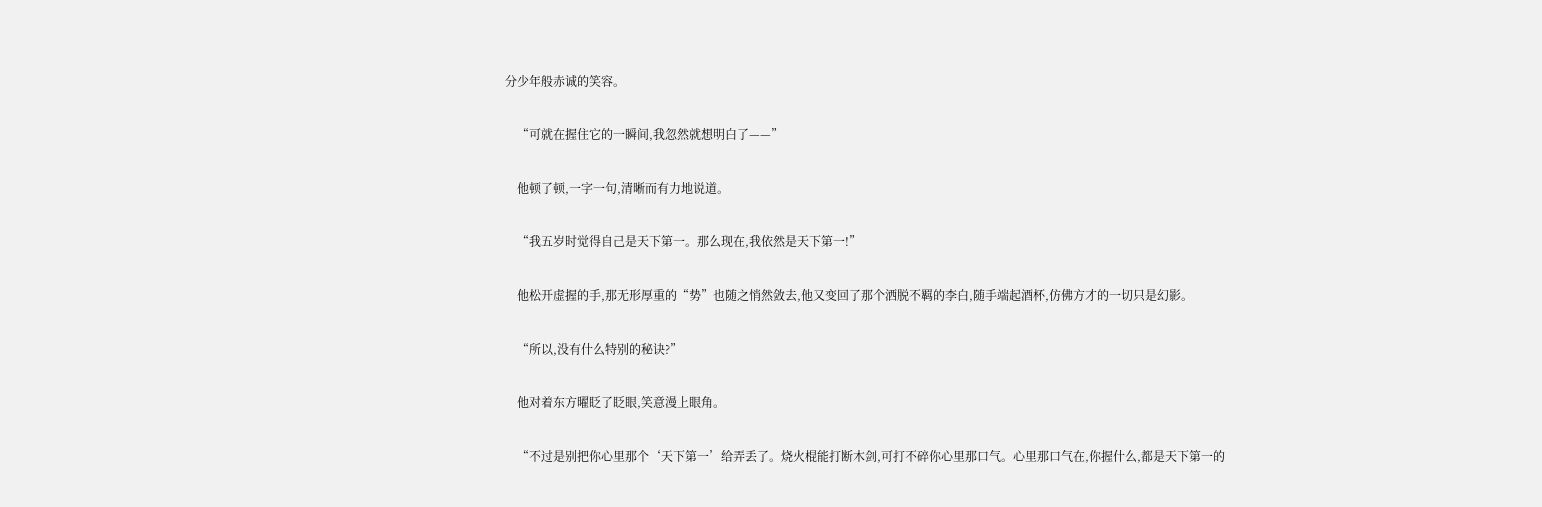分少年般赤诚的笑容。

    “可就在握住它的一瞬间,我忽然就想明白了——”

    他顿了顿,一字一句,清晰而有力地说道。

    “我五岁时觉得自己是天下第一。那么现在,我依然是天下第一!”

    他松开虚握的手,那无形厚重的“势”也随之悄然敛去,他又变回了那个洒脱不羁的李白,随手端起酒杯,仿佛方才的一切只是幻影。

    “所以,没有什么特别的秘诀?”

    他对着东方曜眨了眨眼,笑意漫上眼角。

    “不过是别把你心里那个‘天下第一’给弄丢了。烧火棍能打断木剑,可打不碎你心里那口气。心里那口气在,你握什么,都是天下第一的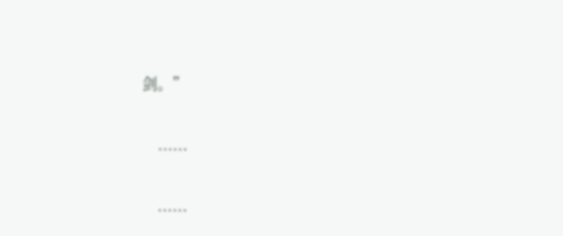剑。”

    ......

    ......